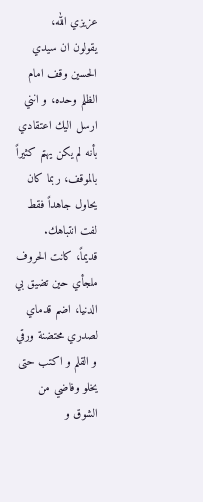عزيزي الله،
يقولون ان سيدي الحسين وقف امام الظلم وحده، و انني ارسل اليك اعتقادي بأنه لم يكن يهتم كثيراً بالموقف، ربما كان يحاول جاهداً فقط لفت انتباهك.
قديماً، كانت الحروف ملجأي حين تضيق بي الدنيا، اضم قدماي لصدري محتضنة ورقي و القلم و اكتب حتى يخلو وفاضي من الشوق و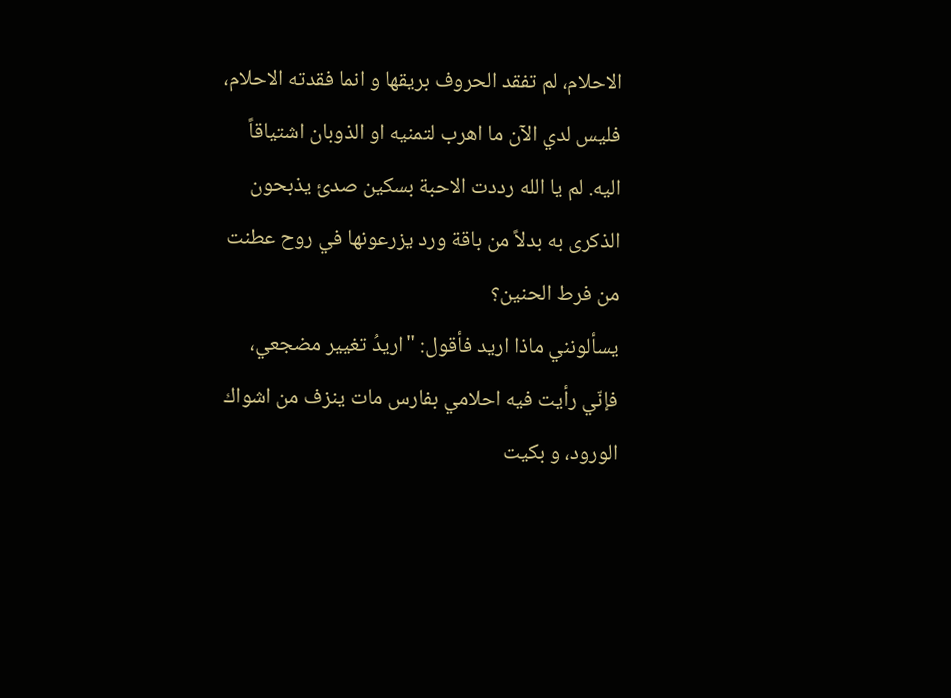الاحلام، لم تفقد الحروف بريقها و انما فقدته الاحلام، فليس لدي الآن ما اهرب لتمنيه او الذوبان اشتياقاً اليه. لم يا الله رددت الاحبة بسكين صدئ يذبحون الذكرى به بدلاً من باقة ورد يزرعونها في روح عطنت من فرط الحنين؟
يسألونني ماذا اريد فأقول: "اريدُ تغيير مضجعي، فإنّي رأيت فيه احلامي بفارس مات ينزف من اشواك الورود، و بكيت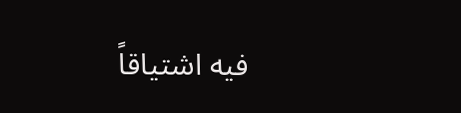فيه اشتياقاً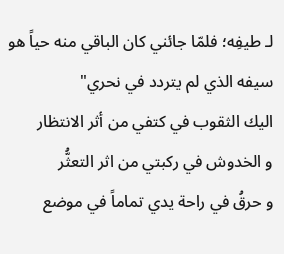لـ طيفِه؛ فلمّا جائني كان الباقي منه حياً هو سيفه الذي لم يتردد في نحري"
اليك الثقوب في كتفي من أثر الانتظار
و الخدوش في ركبتي من اثر التعثُّر
و حرقُ في راحة يدي تماماً في موضع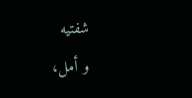شفتيه
و أمل،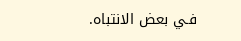فـي بعض الانتباه.